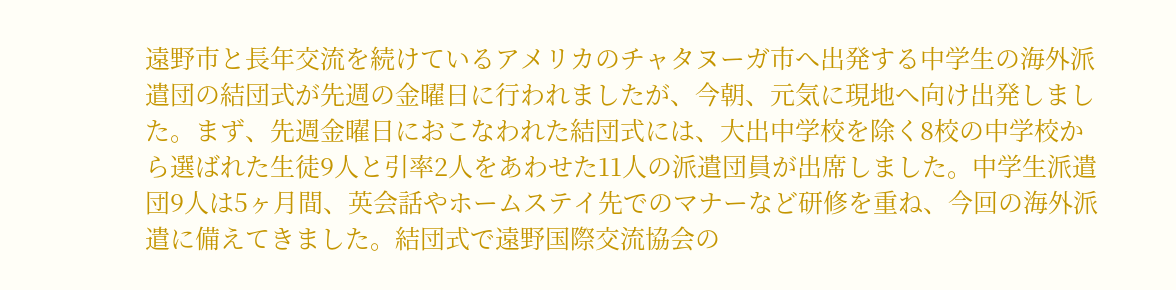遠野市と長年交流を続けているアメリカのチャタヌーガ市へ出発する中学生の海外派遣団の結団式が先週の金曜日に行われましたが、今朝、元気に現地へ向け出発しました。まず、先週金曜日におこなわれた結団式には、大出中学校を除く8校の中学校から選ばれた生徒9人と引率2人をあわせた11人の派遣団員が出席しました。中学生派遣団9人は5ヶ月間、英会話やホームステイ先でのマナーなど研修を重ね、今回の海外派遣に備えてきました。結団式で遠野国際交流協会の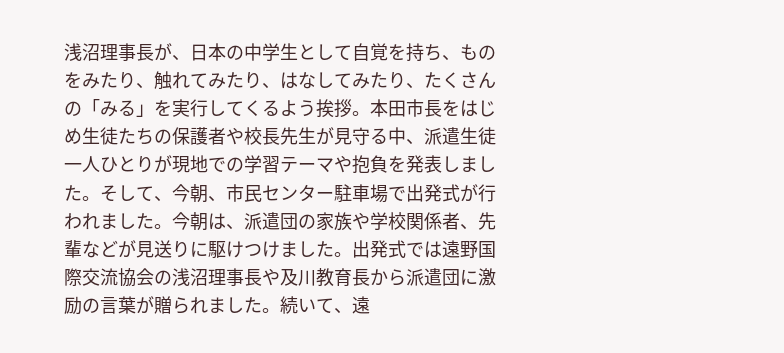浅沼理事長が、日本の中学生として自覚を持ち、ものをみたり、触れてみたり、はなしてみたり、たくさんの「みる」を実行してくるよう挨拶。本田市長をはじめ生徒たちの保護者や校長先生が見守る中、派遣生徒一人ひとりが現地での学習テーマや抱負を発表しました。そして、今朝、市民センター駐車場で出発式が行われました。今朝は、派遣団の家族や学校関係者、先輩などが見送りに駆けつけました。出発式では遠野国際交流協会の浅沼理事長や及川教育長から派遣団に激励の言葉が贈られました。続いて、遠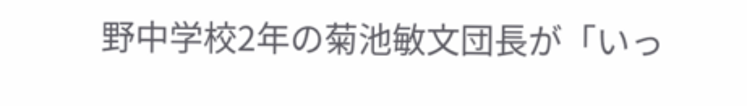野中学校2年の菊池敏文団長が「いっ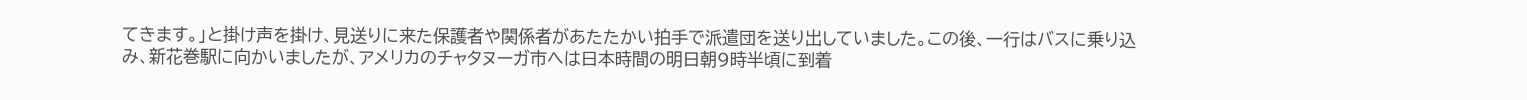てきます。」と掛け声を掛け、見送りに来た保護者や関係者があたたかい拍手で派遣団を送り出していました。この後、一行はバスに乗り込み、新花巻駅に向かいましたが、アメリカのチャタヌーガ市へは日本時間の明日朝9時半頃に到着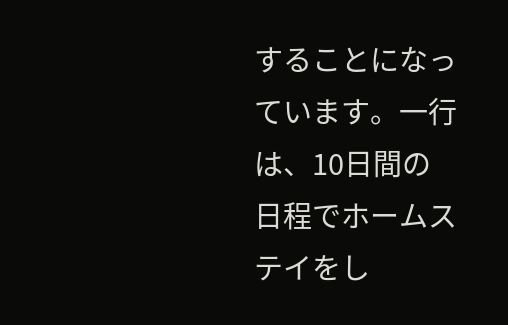することになっています。一行は、10日間の日程でホームステイをし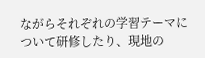ながらそれぞれの学習テーマについて研修したり、現地の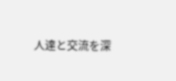人達と交流を深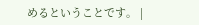めるということです。 |